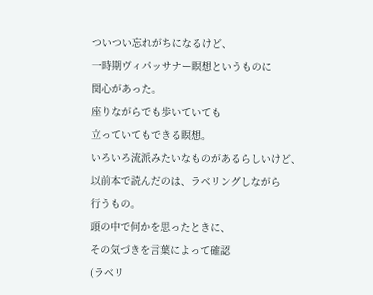ついつい忘れがちになるけど、
一時期ヴィパッサナー瞑想というものに
関心があった。
座りながらでも歩いていても
立っていてもできる瞑想。
いろいろ流派みたいなものがあるらしいけど、
以前本で読んだのは、ラベリングしながら
行うもの。
頭の中で何かを思ったときに、
その気づきを言葉によって確認
(ラベリ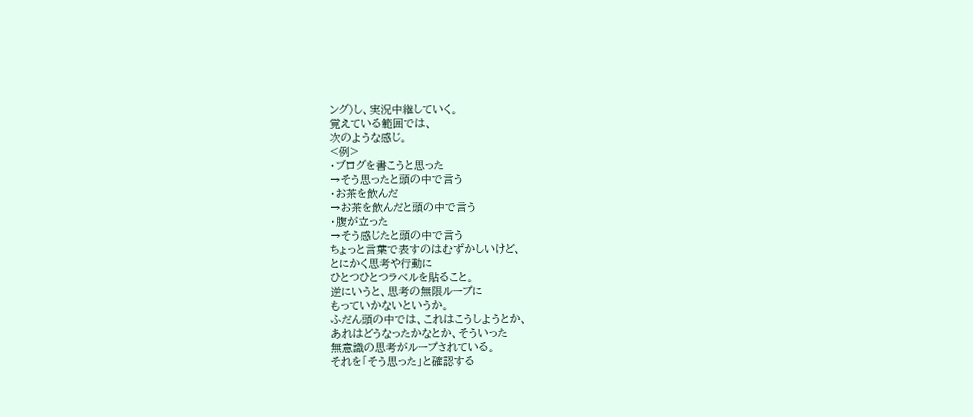ング)し、実況中継していく。
覚えている範囲では、
次のような感じ。
<例>
・ブログを書こうと思った
→そう思ったと頭の中で言う
・お茶を飲んだ
→お茶を飲んだと頭の中で言う
・腹が立った
→そう感じたと頭の中で言う
ちょっと言葉で表すのはむずかしいけど、
とにかく思考や行動に
ひとつひとつラベルを貼ること。
逆にいうと、思考の無限ループに
もっていかないというか。
ふだん頭の中では、これはこうしようとか、
あれはどうなったかなとか、そういった
無意識の思考がループされている。
それを「そう思った」と確認する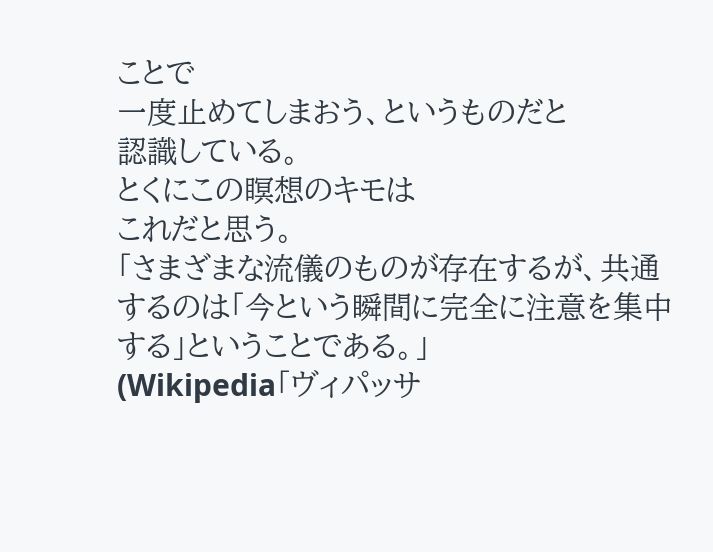ことで
一度止めてしまおう、というものだと
認識している。
とくにこの瞑想のキモは
これだと思う。
「さまざまな流儀のものが存在するが、共通するのは「今という瞬間に完全に注意を集中する」ということである。」
(Wikipedia「ヴィパッサ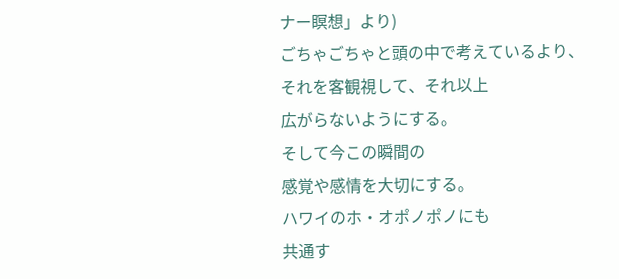ナー瞑想」より)
ごちゃごちゃと頭の中で考えているより、
それを客観視して、それ以上
広がらないようにする。
そして今この瞬間の
感覚や感情を大切にする。
ハワイのホ・オポノポノにも
共通す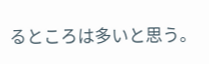るところは多いと思う。